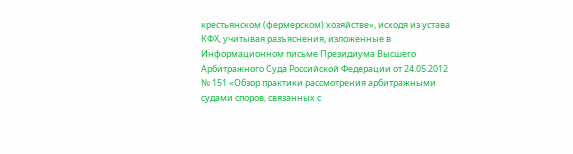крестьянском (фермерском) хозяйстве», исходя из устава КФХ, учитывая разъяснения, изложенные в Информационном письме Президиума Высшего Арбитражного Суда Российской Федерации от 24.05.2012 № 151 «Обзор практики рассмотрения арбитражными судами споров, связанных с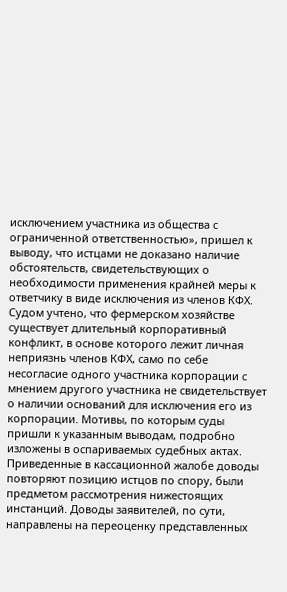исключением участника из общества с ограниченной ответственностью», пришел к выводу, что истцами не доказано наличие обстоятельств, свидетельствующих о необходимости применения крайней меры к ответчику в виде исключения из членов КФХ. Судом учтено, что фермерском хозяйстве существует длительный корпоративный конфликт, в основе которого лежит личная неприязнь членов КФХ, само по себе несогласие одного участника корпорации с мнением другого участника не свидетельствует о наличии оснований для исключения его из корпорации. Мотивы, по которым суды пришли к указанным выводам, подробно изложены в оспариваемых судебных актах. Приведенные в кассационной жалобе доводы повторяют позицию истцов по спору, были предметом рассмотрения нижестоящих инстанций. Доводы заявителей, по сути, направлены на переоценку представленных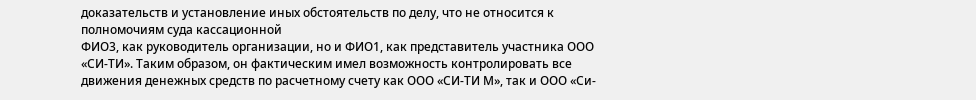доказательств и установление иных обстоятельств по делу, что не относится к полномочиям суда кассационной
ФИО3, как руководитель организации, но и ФИО1, как представитель участника ООО «СИ-ТИ». Таким образом, он фактическим имел возможность контролировать все движения денежных средств по расчетному счету как ООО «СИ-ТИ М», так и ООО «Си-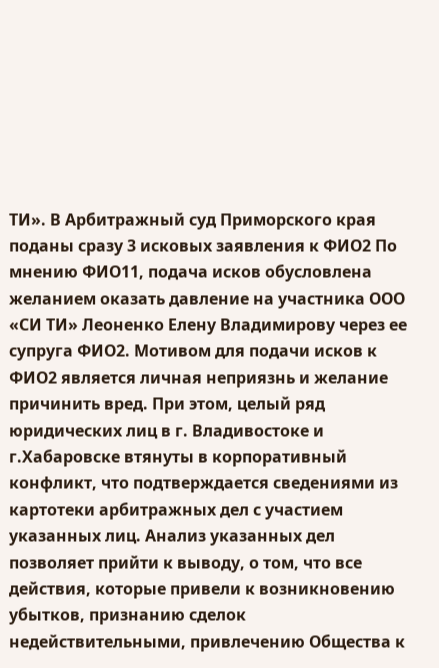ТИ». В Арбитражный суд Приморского края поданы сразу 3 исковых заявления к ФИО2 По мнению ФИО11, подача исков обусловлена желанием оказать давление на участника ООО «СИ ТИ» Леоненко Елену Владимирову через ее супруга ФИО2. Мотивом для подачи исков к ФИО2 является личная неприязнь и желание причинить вред. При этом, целый ряд юридических лиц в г. Владивостоке и г.Хабаровске втянуты в корпоративный конфликт, что подтверждается сведениями из картотеки арбитражных дел с участием указанных лиц. Анализ указанных дел позволяет прийти к выводу, о том, что все действия, которые привели к возникновению убытков, признанию сделок недействительными, привлечению Общества к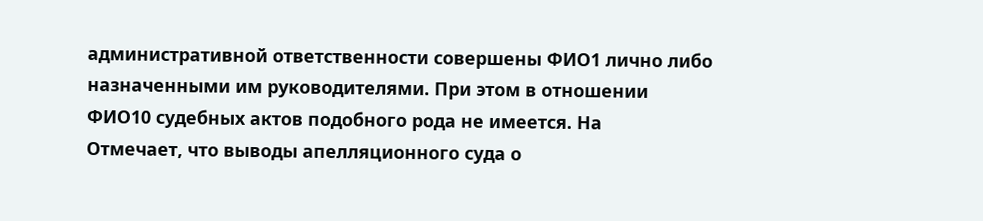административной ответственности совершены ФИО1 лично либо назначенными им руководителями. При этом в отношении ФИО10 судебных актов подобного рода не имеется. На
Отмечает, что выводы апелляционного суда о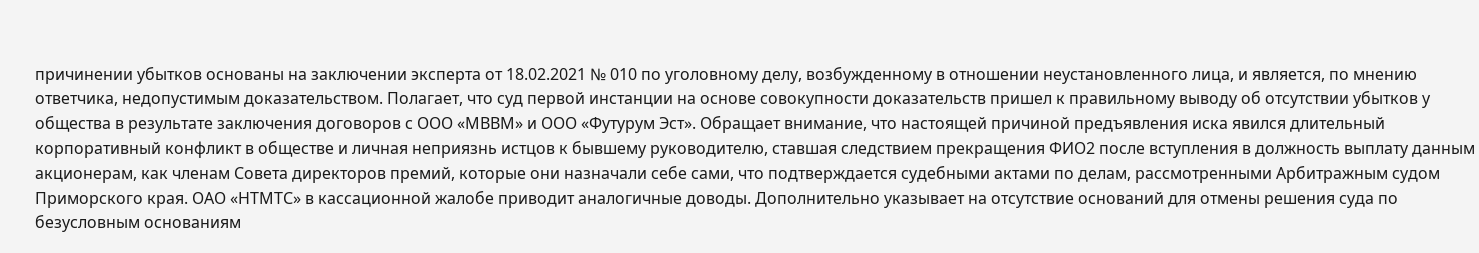причинении убытков основаны на заключении эксперта от 18.02.2021 № 010 по уголовному делу, возбужденному в отношении неустановленного лица, и является, по мнению ответчика, недопустимым доказательством. Полагает, что суд первой инстанции на основе совокупности доказательств пришел к правильному выводу об отсутствии убытков у общества в результате заключения договоров с ООО «МВВМ» и ООО «Футурум Эст». Обращает внимание, что настоящей причиной предъявления иска явился длительный корпоративный конфликт в обществе и личная неприязнь истцов к бывшему руководителю, ставшая следствием прекращения ФИО2 после вступления в должность выплату данным акционерам, как членам Совета директоров премий, которые они назначали себе сами, что подтверждается судебными актами по делам, рассмотренными Арбитражным судом Приморского края. ОАО «НТМТС» в кассационной жалобе приводит аналогичные доводы. Дополнительно указывает на отсутствие оснований для отмены решения суда по безусловным основаниям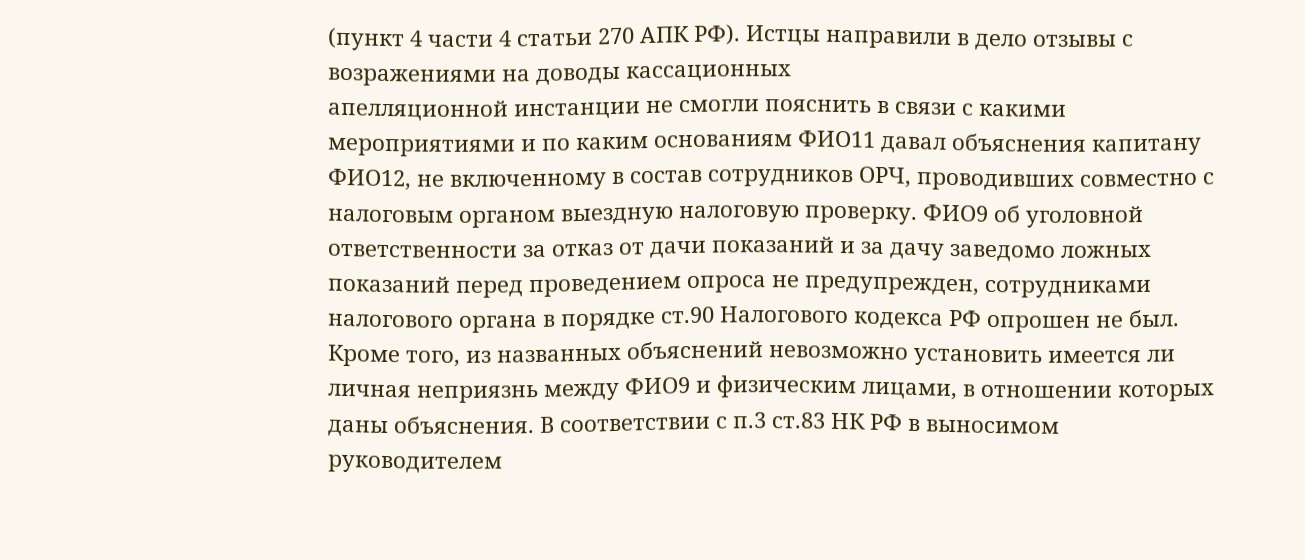(пункт 4 части 4 статьи 270 АПК РФ). Истцы направили в дело отзывы с возражениями на доводы кассационных
апелляционной инстанции не смогли пояснить в связи с какими мероприятиями и по каким основаниям ФИО11 давал объяснения капитану ФИО12, не включенному в состав сотрудников ОРЧ, проводивших совместно с налоговым органом выездную налоговую проверку. ФИО9 об уголовной ответственности за отказ от дачи показаний и за дачу заведомо ложных показаний перед проведением опроса не предупрежден, сотрудниками налогового органа в порядке ст.90 Налогового кодекса РФ опрошен не был. Кроме того, из названных объяснений невозможно установить имеется ли личная неприязнь между ФИО9 и физическим лицами, в отношении которых даны объяснения. В соответствии с п.3 ст.83 НК РФ в выносимом руководителем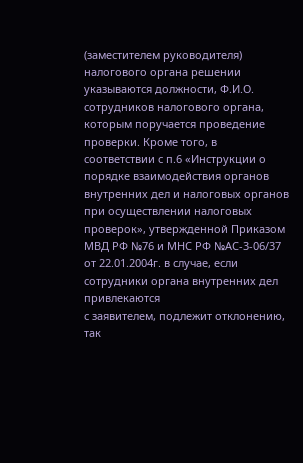(заместителем руководителя) налогового органа решении указываются должности, Ф.И.О. сотрудников налогового органа, которым поручается проведение проверки. Кроме того, в соответствии с п.6 «Инструкции о порядке взаимодействия органов внутренних дел и налоговых органов при осуществлении налоговых проверок», утвержденной Приказом МВД РФ №76 и МНС РФ №АС-3-06/37 от 22.01.2004г. в случае, если сотрудники органа внутренних дел привлекаются
с заявителем, подлежит отклонению, так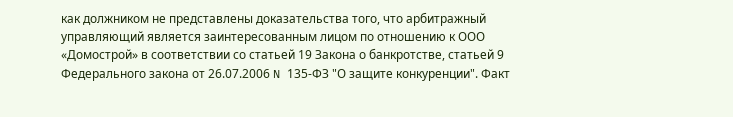как должником не представлены доказательства того, что арбитражный управляющий является заинтересованным лицом по отношению к ООО «Домострой» в соответствии со статьей 19 Закона о банкротстве, статьей 9 Федерального закона от 26.07.2006 N 135-ФЗ "О защите конкуренции". Факт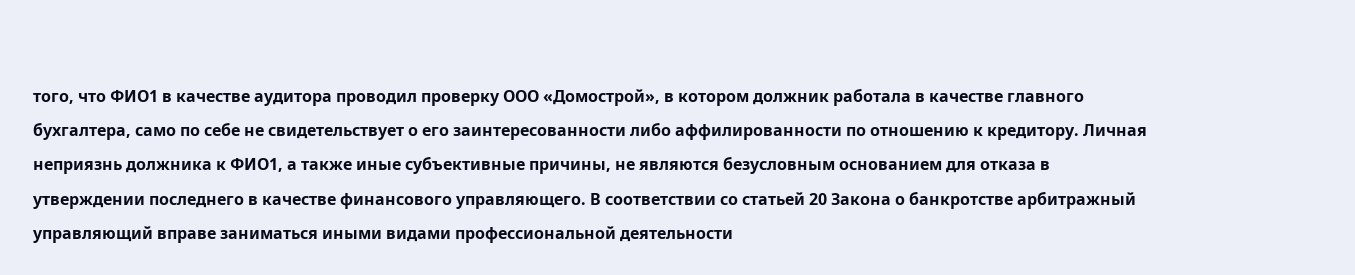того, что ФИО1 в качестве аудитора проводил проверку ООО «Домострой», в котором должник работала в качестве главного бухгалтера, само по себе не свидетельствует о его заинтересованности либо аффилированности по отношению к кредитору. Личная неприязнь должника к ФИО1, а также иные субъективные причины, не являются безусловным основанием для отказа в утверждении последнего в качестве финансового управляющего. В соответствии со статьей 20 Закона о банкротстве арбитражный управляющий вправе заниматься иными видами профессиональной деятельности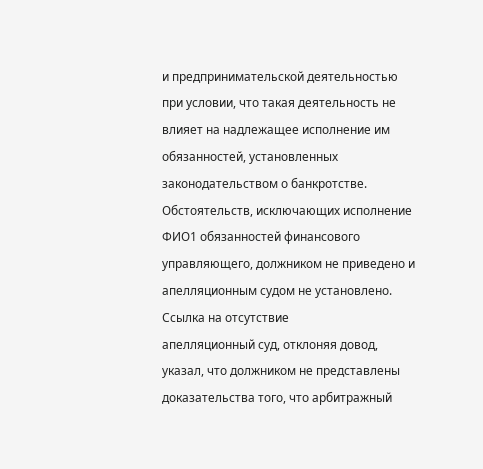и предпринимательской деятельностью при условии, что такая деятельность не влияет на надлежащее исполнение им обязанностей, установленных законодательством о банкротстве. Обстоятельств, исключающих исполнение ФИО1 обязанностей финансового управляющего, должником не приведено и апелляционным судом не установлено. Ссылка на отсутствие
апелляционный суд, отклоняя довод, указал, что должником не представлены доказательства того, что арбитражный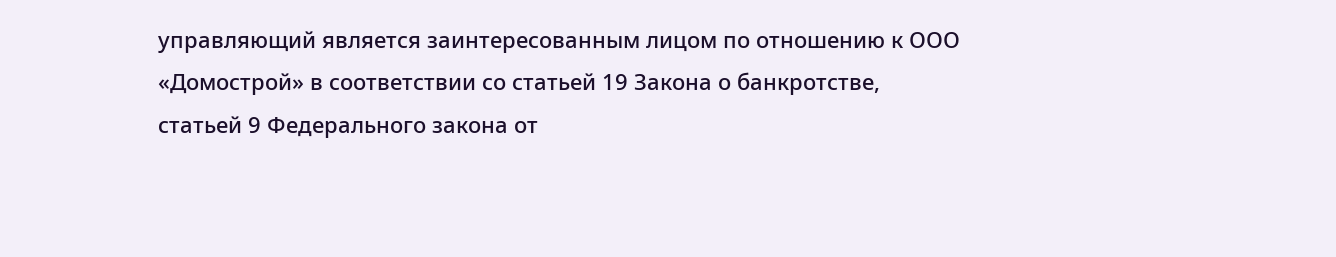управляющий является заинтересованным лицом по отношению к ООО «Домострой» в соответствии со статьей 19 Закона о банкротстве, статьей 9 Федерального закона от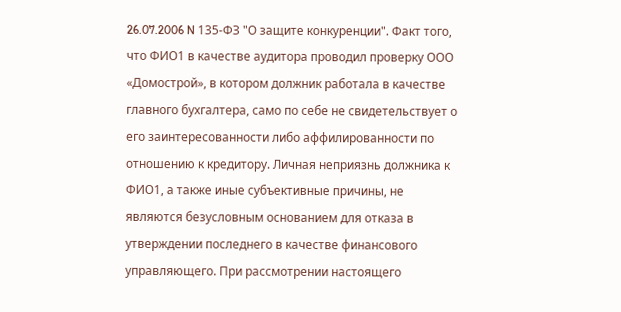26.07.2006 N 135-ФЗ "О защите конкуренции". Факт того, что ФИО1 в качестве аудитора проводил проверку ООО «Домострой», в котором должник работала в качестве главного бухгалтера, само по себе не свидетельствует о его заинтересованности либо аффилированности по отношению к кредитору. Личная неприязнь должника к ФИО1, а также иные субъективные причины, не являются безусловным основанием для отказа в утверждении последнего в качестве финансового управляющего. При рассмотрении настоящего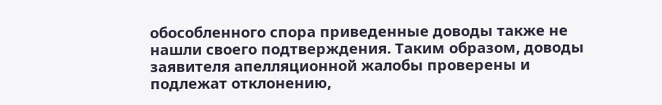обособленного спора приведенные доводы также не нашли своего подтверждения. Таким образом, доводы заявителя апелляционной жалобы проверены и подлежат отклонению,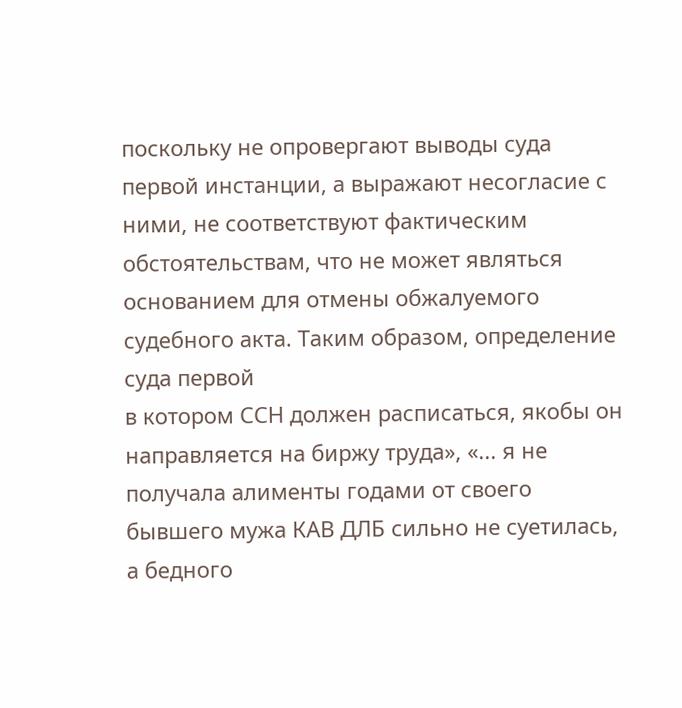поскольку не опровергают выводы суда первой инстанции, а выражают несогласие с ними, не соответствуют фактическим обстоятельствам, что не может являться основанием для отмены обжалуемого судебного акта. Таким образом, определение суда первой
в котором ССН должен расписаться, якобы он направляется на биржу труда», «... я не получала алименты годами от своего бывшего мужа КАВ ДЛБ сильно не суетилась, а бедного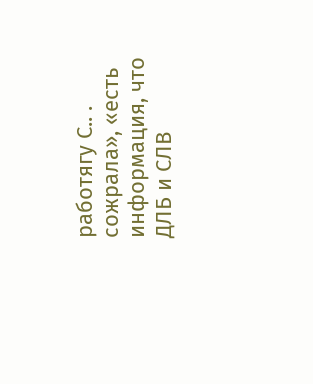работягу С.. . сожрала», «есть информация, что ДЛБ и СЛВ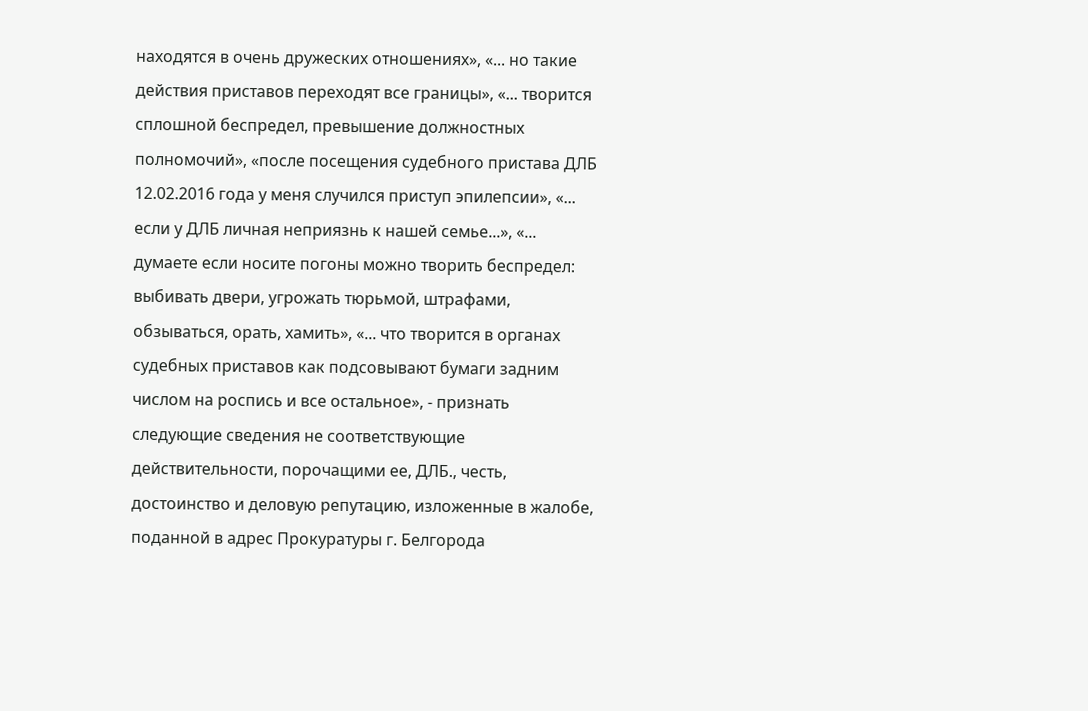находятся в очень дружеских отношениях», «... но такие действия приставов переходят все границы», «... творится сплошной беспредел, превышение должностных полномочий», «после посещения судебного пристава ДЛБ 12.02.2016 года у меня случился приступ эпилепсии», «... если у ДЛБ личная неприязнь к нашей семье...», «... думаете если носите погоны можно творить беспредел: выбивать двери, угрожать тюрьмой, штрафами, обзываться, орать, хамить», «... что творится в органах судебных приставов как подсовывают бумаги задним числом на роспись и все остальное», - признать следующие сведения не соответствующие действительности, порочащими ее, ДЛБ., честь, достоинство и деловую репутацию, изложенные в жалобе, поданной в адрес Прокуратуры г. Белгорода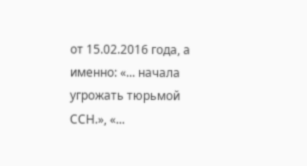от 15.02.2016 года, а именно: «... начала угрожать тюрьмой ССН.», «...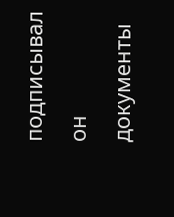подписывал он документы